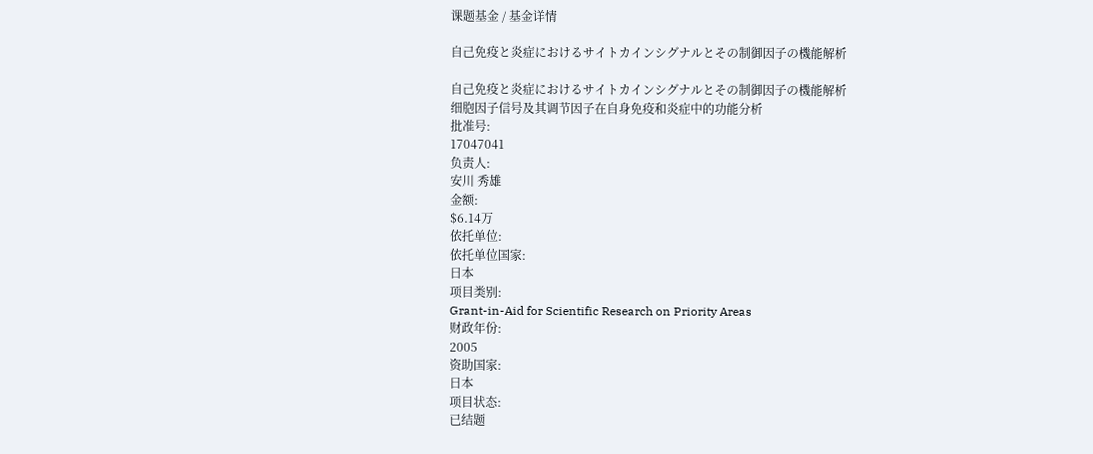课题基金 / 基金详情

自己免疫と炎症におけるサイトカインシグナルとその制御因子の機能解析

自己免疫と炎症におけるサイトカインシグナルとその制御因子の機能解析
细胞因子信号及其调节因子在自身免疫和炎症中的功能分析
批准号:
17047041
负责人:
安川 秀雄
金额:
$6.14万
依托单位:
依托单位国家:
日本
项目类别:
Grant-in-Aid for Scientific Research on Priority Areas
财政年份:
2005
资助国家:
日本
项目状态:
已结题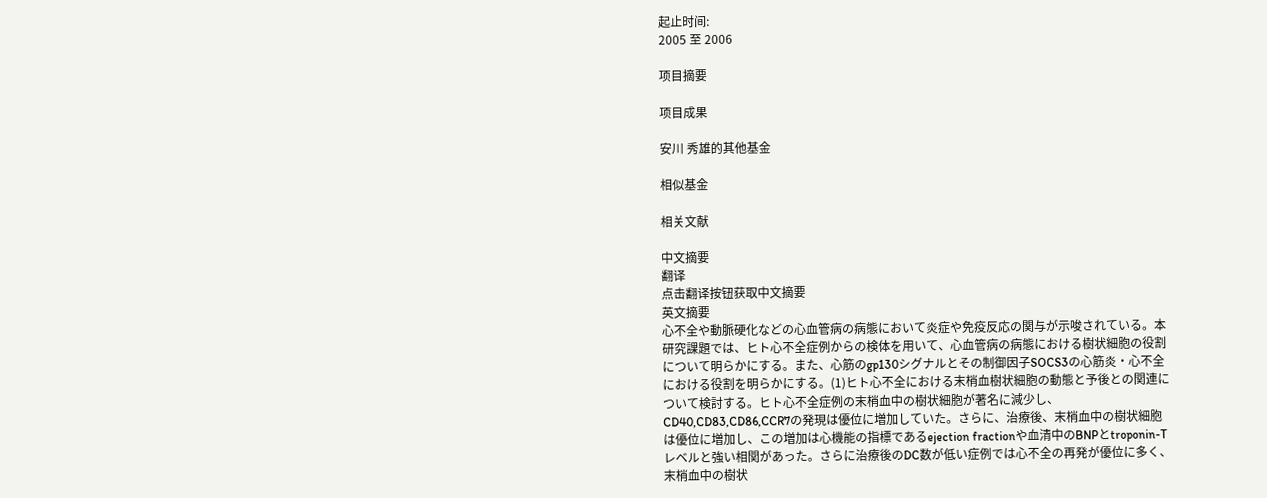起止时间:
2005 至 2006

项目摘要

项目成果

安川 秀雄的其他基金

相似基金

相关文献

中文摘要
翻译
点击翻译按钮获取中文摘要
英文摘要
心不全や動脈硬化などの心血管病の病態において炎症や免疫反応の関与が示唆されている。本研究課題では、ヒト心不全症例からの検体を用いて、心血管病の病態における樹状細胞の役割について明らかにする。また、心筋のgp130シグナルとその制御因子SOCS3の心筋炎・心不全における役割を明らかにする。(1)ヒト心不全における末梢血樹状細胞の動態と予後との関連について検討する。ヒト心不全症例の末梢血中の樹状細胞が著名に減少し、CD40,CD83,CD86,CCR7の発現は優位に増加していた。さらに、治療後、末梢血中の樹状細胞は優位に増加し、この増加は心機能の指標であるejection fractionや血清中のBNPとtroponin-Tレベルと強い相関があった。さらに治療後のDC数が低い症例では心不全の再発が優位に多く、末梢血中の樹状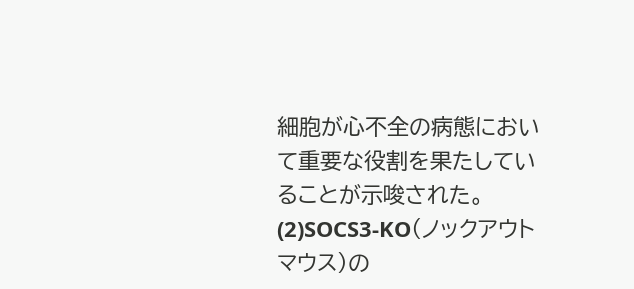細胞が心不全の病態において重要な役割を果たしていることが示唆された。(2)SOCS3-KO(ノックアウトマウス)の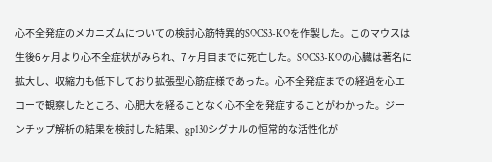心不全発症のメカニズムについての検討心筋特異的SOCS3-KOを作製した。このマウスは生後6ヶ月より心不全症状がみられ、7ヶ月目までに死亡した。SOCS3-KOの心臓は著名に拡大し、収縮力も低下しており拡張型心筋症様であった。心不全発症までの経過を心エコーで観察したところ、心肥大を経ることなく心不全を発症することがわかった。ジーンチップ解析の結果を検討した結果、gp130シグナルの恒常的な活性化が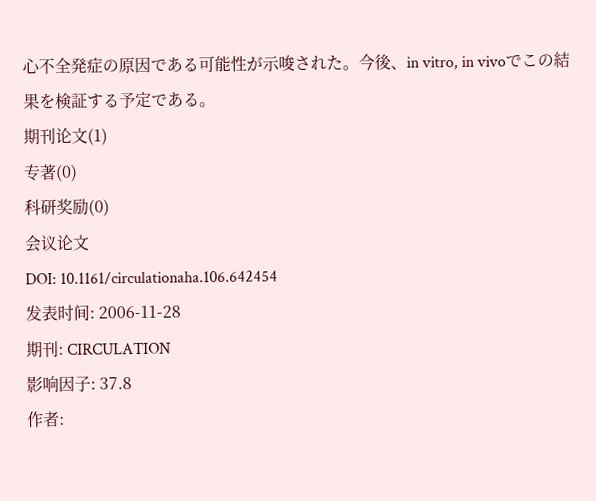心不全発症の原因である可能性が示唆された。今後、in vitro, in vivoでこの結果を検証する予定である。
期刊论文(1)
专著(0)
科研奖励(0)
会议论文
DOI: 10.1161/circulationaha.106.642454
发表时间: 2006-11-28
期刊: CIRCULATION
影响因子: 37.8
作者: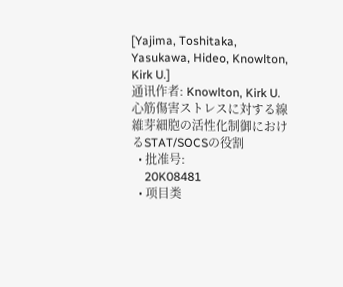[Yajima, Toshitaka, Yasukawa, Hideo, Knowlton, Kirk U.]
通讯作者: Knowlton, Kirk U.
心筋傷害ストレスに対する線維芽細胞の活性化制御におけるSTAT/SOCSの役割
  • 批准号:
    20K08481
  • 项目类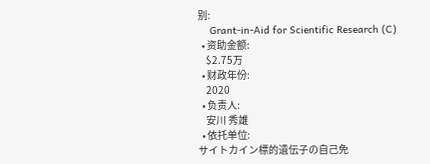别:
    Grant-in-Aid for Scientific Research (C)
  • 资助金额:
    $2.75万
  • 财政年份:
    2020
  • 负责人:
    安川 秀雄
  • 依托单位:
サイトカイン標的遺伝子の自己免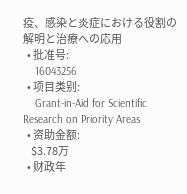疫、感染と炎症における役割の解明と治療への応用
  • 批准号:
    16043256
  • 项目类别:
    Grant-in-Aid for Scientific Research on Priority Areas
  • 资助金额:
    $3.78万
  • 财政年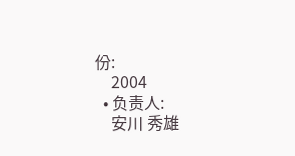份:
    2004
  • 负责人:
    安川 秀雄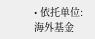• 依托单位:
海外基金